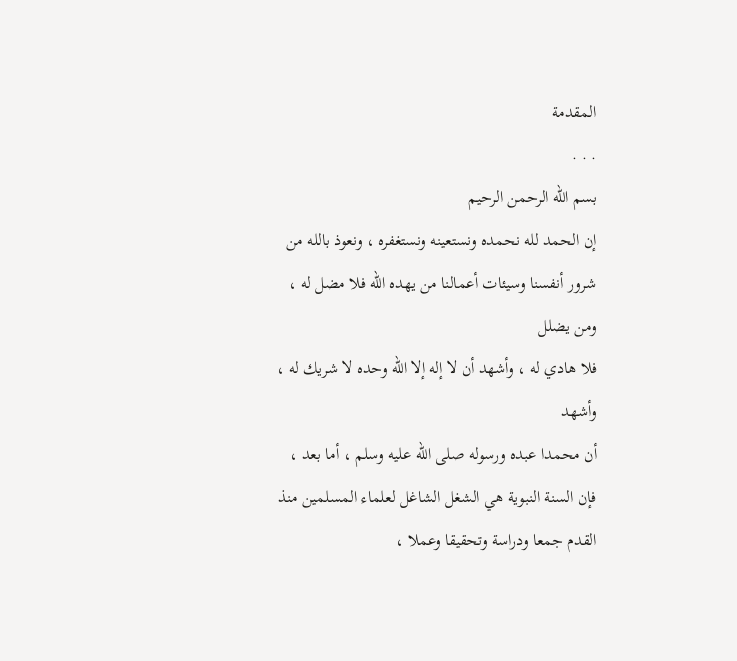المقدمة
. . .
بسم الله الرحمن الرحيم
إن الحمد لله نحمده ونستعينه ونستغفره ، ونعوذ بالله من
شرور أنفسنا وسيئات أعمالنا من يهده الله فلا مضل له ، ومن يضلل
فلا هادي له ، وأشهد أن لا إله إلا الله وحده لا شريك له ، وأشهد
أن محمدا عبده ورسوله صلى الله عليه وسلم ، أما بعد ،
فإن السنة النبوية هي الشغل الشاغل لعلماء المسلمين منذ
القدم جمعا ودراسة وتحقيقا وعملا ،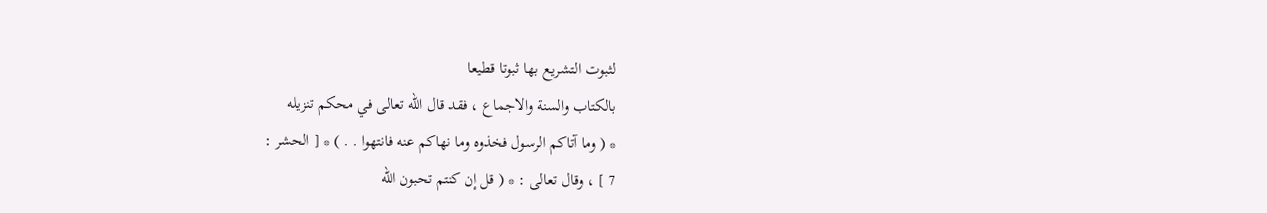لثبوت التشريع بها ثبوتا قطيعا
بالكتاب والسنة والاجماع ، فقد قال الله تعالى في محكم تنزيله
* ( وما آتاكم الرسول فخذوه وما نهاكم عنه فانتهوا . . ) * [ الحشر :
7 ] ، وقال تعالى : * ( قل إن كنتم تحبون الله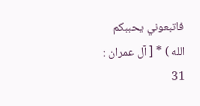فاتبعوني يحببكم
الله ) * [ آل عمران : 31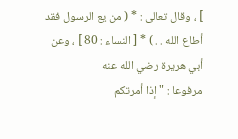] ، وقال تعالى : * ( من يع الرسول فقد
أطاع الله . . ) * [ النساء : 80 ] ، وعن أبي هريرة رضي الله عنه
مرفوعا : " إذا أمرتكم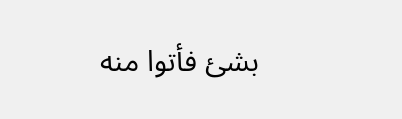بشئ فأتوا منه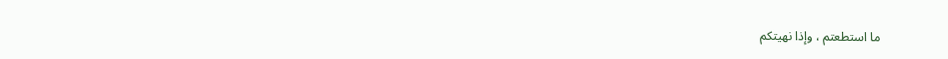ما استطعتم ، وإذا نهيتكم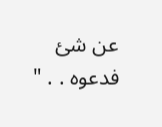عن شئ فدعوه . . "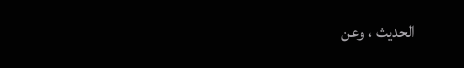الحديث ، وعن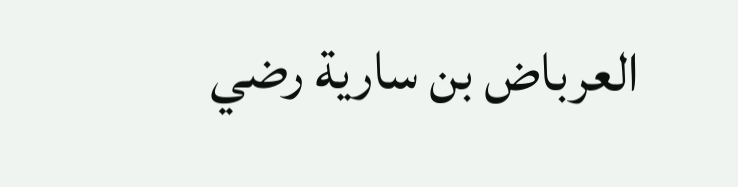العرباض بن سارية رضي